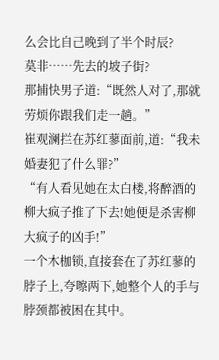么会比自己晚到了半个时辰?
莫非……先去的坡子街?
那捕快男子道:“既然人对了,那就劳烦你跟我们走一趟。”
崔观澜拦在苏红蓼面前,道:“我未婚妻犯了什么罪?”
“有人看见她在太白楼,将醉酒的柳大疯子推了下去!她便是杀害柳大疯子的凶手!”
一个木枷锁,直接套在了苏红蓼的脖子上,夸嚓两下,她整个人的手与脖颈都被困在其中。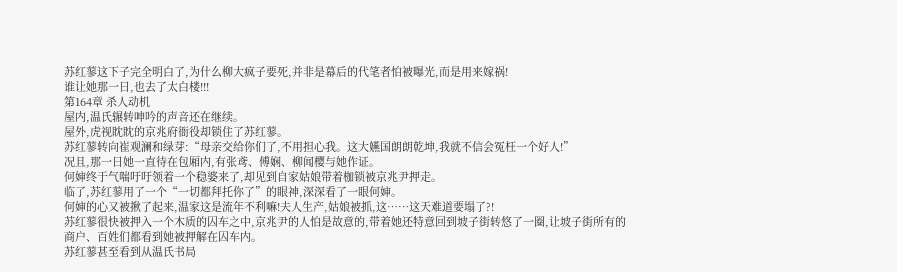苏红蓼这下子完全明白了,为什么柳大疯子要死,并非是幕后的代笔者怕被曝光,而是用来嫁祸!
谁让她那一日,也去了太白楼!!!
第164章 杀人动机
屋内,温氏辗转呻吟的声音还在继续。
屋外,虎视眈眈的京兆府衙役却锁住了苏红蓼。
苏红蓼转向崔观澜和绿芽:“母亲交给你们了,不用担心我。这大嬿国朗朗乾坤,我就不信会冤枉一个好人!”
况且,那一日她一直待在包厢内,有张鸢、傅娴、柳闻樱与她作证。
何婶终于气喘吁吁领着一个稳婆来了,却见到自家姑娘带着枷锁被京兆尹押走。
临了,苏红蓼用了一个“一切都拜托你了”的眼神,深深看了一眼何婶。
何婶的心又被揪了起来,温家这是流年不利嘛!夫人生产,姑娘被抓,这……这天难道要塌了?!
苏红蓼很快被押入一个木质的囚车之中,京兆尹的人怕是故意的,带着她还特意回到坡子街转悠了一圈,让坡子街所有的商户、百姓们都看到她被押解在囚车内。
苏红蓼甚至看到从温氏书局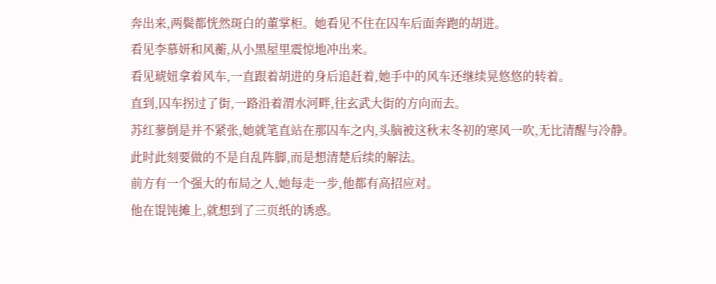奔出来,两鬓都恍然斑白的董掌柜。她看见不住在囚车后面奔跑的胡进。
看见李慕妍和风蘅,从小黑屋里震惊地冲出来。
看见琥妞拿着风车,一直跟着胡进的身后追赶着,她手中的风车还继续晃悠悠的转着。
直到,囚车拐过了街,一路沿着渭水河畔,往玄武大街的方向而去。
苏红蓼倒是并不紧张,她就笔直站在那囚车之内,头脑被这秋末冬初的寒风一吹,无比清醒与冷静。
此时此刻要做的不是自乱阵脚,而是想清楚后续的解法。
前方有一个强大的布局之人,她每走一步,他都有高招应对。
他在馄饨摊上,就想到了三页纸的诱惑。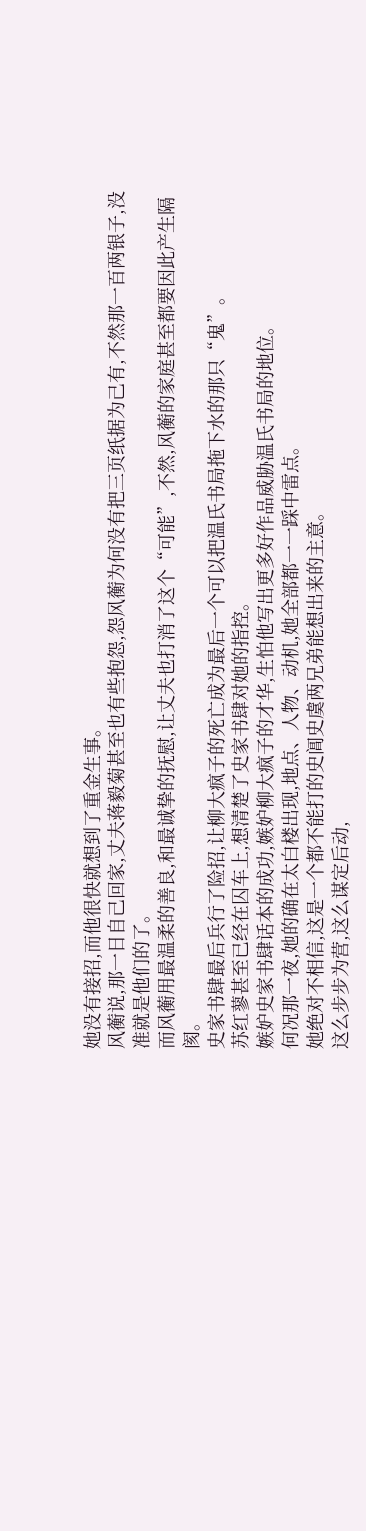她没有接招,而他很快就想到了重金生事。
风蘅说,那一日自己回家,丈夫蒋毅菊甚至也有些抱怨,怨风蘅为何没有把三页纸据为己有,不然那一百两银子,没准就是他们的了。
而风蘅用最温柔的善良,和最诚挚的抚慰,让丈夫也打消了这个“可能”,不然,风蘅的家庭甚至都要因此产生隔阂。
史家书肆最后兵行了险招,让柳大疯子的死亡成为最后一个可以把温氏书局拖下水的那只“鬼”。
苏红蓼甚至已经在囚车上,想清楚了史家书肆对她的指控。
嫉妒史家书肆话本的成功,嫉妒柳大疯子的才华,生怕他写出更多好作品威胁温氏书局的地位。
何况那一夜,她的确在太白楼出现,地点、人物、动机,她全部都一一踩中雷点。
她绝对不相信,这是一个都不能打的史阊史虞两兄弟能想出来的主意。
这么步步为营,这么谋定后动,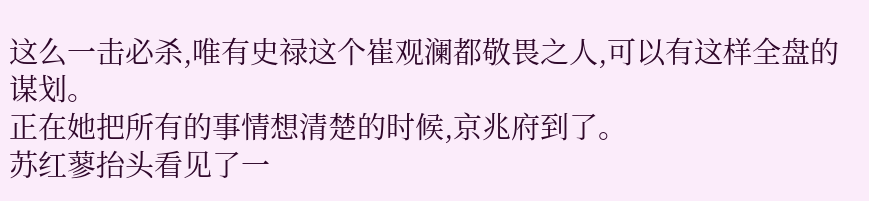这么一击必杀,唯有史禄这个崔观澜都敬畏之人,可以有这样全盘的谋划。
正在她把所有的事情想清楚的时候,京兆府到了。
苏红蓼抬头看见了一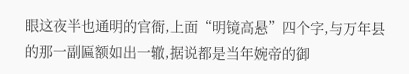眼这夜半也通明的官衙,上面“明镜高悬”四个字,与万年县的那一副匾额如出一辙,据说都是当年婉帝的御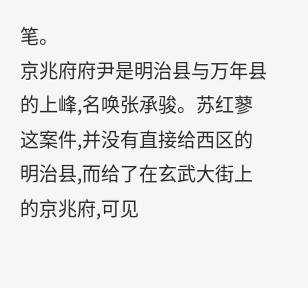笔。
京兆府府尹是明治县与万年县的上峰,名唤张承骏。苏红蓼这案件,并没有直接给西区的明治县,而给了在玄武大街上的京兆府,可见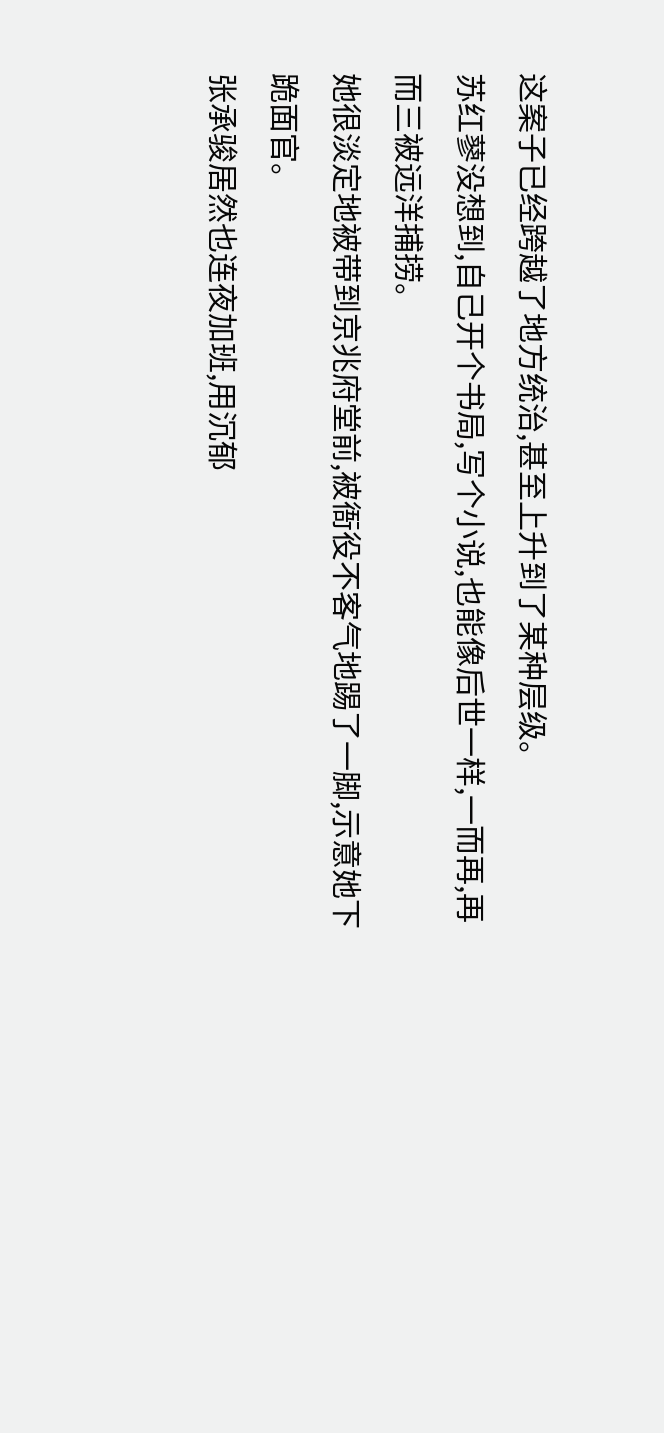这案子已经跨越了地方统治,甚至上升到了某种层级。
苏红蓼没想到,自己开个书局,写个小说,也能像后世一样,一而再,再而三被远洋捕捞。
她很淡定地被带到京兆府堂前,被衙役不客气地踢了一脚,示意她下跪面官。
张承骏居然也连夜加班,用沉郁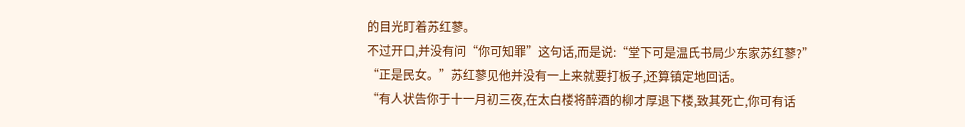的目光盯着苏红蓼。
不过开口,并没有问“你可知罪”这句话,而是说:“堂下可是温氏书局少东家苏红蓼?”
“正是民女。”苏红蓼见他并没有一上来就要打板子,还算镇定地回话。
“有人状告你于十一月初三夜,在太白楼将醉酒的柳才厚退下楼,致其死亡,你可有话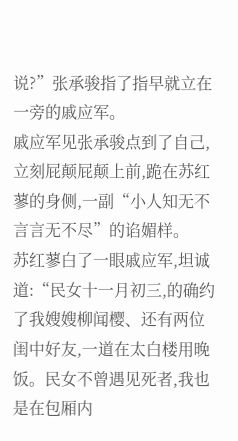说?”张承骏指了指早就立在一旁的戚应军。
戚应军见张承骏点到了自己,立刻屁颠屁颠上前,跪在苏红蓼的身侧,一副“小人知无不言言无不尽”的谄媚样。
苏红蓼白了一眼戚应军,坦诚道:“民女十一月初三,的确约了我嫂嫂柳闻樱、还有两位闺中好友,一道在太白楼用晚饭。民女不曾遇见死者,我也是在包厢内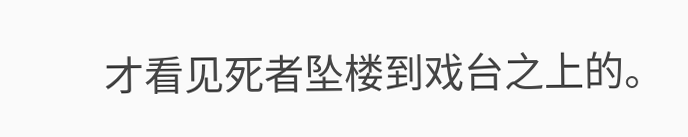才看见死者坠楼到戏台之上的。